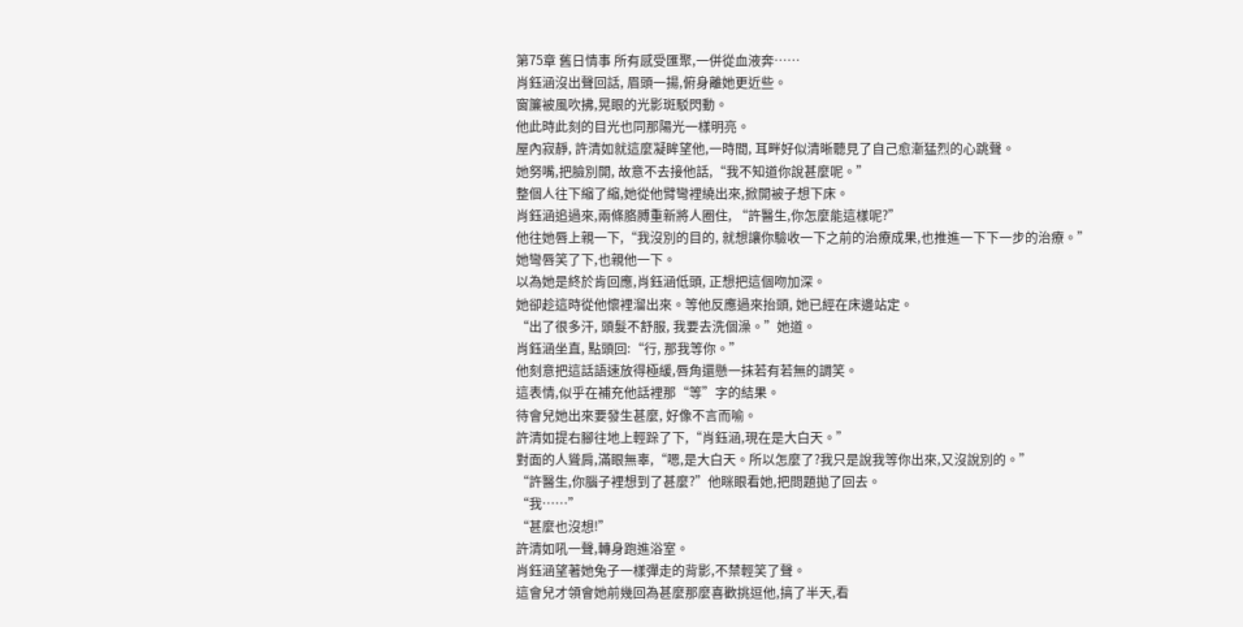第75章 舊日情事 所有感受匯聚,一併從血液奔……
肖鈺涵沒出聲回話, 眉頭一揚,俯身離她更近些。
窗簾被風吹拂,晃眼的光影斑駁閃動。
他此時此刻的目光也同那陽光一樣明亮。
屋內寂靜, 許清如就這麼凝眸望他,一時間, 耳畔好似清晰聽見了自己愈漸猛烈的心跳聲。
她努嘴,把臉別開, 故意不去接他話,“我不知道你說甚麼呢。”
整個人往下縮了縮,她從他臂彎裡繞出來,掀開被子想下床。
肖鈺涵追過來,兩條胳膊重新將人圈住, “許醫生,你怎麼能這樣呢?”
他往她唇上親一下,“我沒別的目的, 就想讓你驗收一下之前的治療成果,也推進一下下一步的治療。”
她彎唇笑了下,也親他一下。
以為她是終於肯回應,肖鈺涵低頭, 正想把這個吻加深。
她卻趁這時從他懷裡溜出來。等他反應過來抬頭, 她已經在床邊站定。
“出了很多汗, 頭髮不舒服, 我要去洗個澡。”她道。
肖鈺涵坐直, 點頭回:“行, 那我等你。”
他刻意把這話語速放得極緩,唇角還懸一抹若有若無的調笑。
這表情,似乎在補充他話裡那“等”字的結果。
待會兒她出來要發生甚麼, 好像不言而喻。
許清如提右腳往地上輕跺了下,“肖鈺涵,現在是大白天。”
對面的人聳肩,滿眼無辜,“嗯,是大白天。所以怎麼了?我只是說我等你出來,又沒說別的。”
“許醫生,你腦子裡想到了甚麼?”他眯眼看她,把問題拋了回去。
“我……”
“甚麼也沒想!”
許清如吼一聲,轉身跑進浴室。
肖鈺涵望著她兔子一樣彈走的背影,不禁輕笑了聲。
這會兒才領會她前幾回為甚麼那麼喜歡挑逗他,搞了半天,看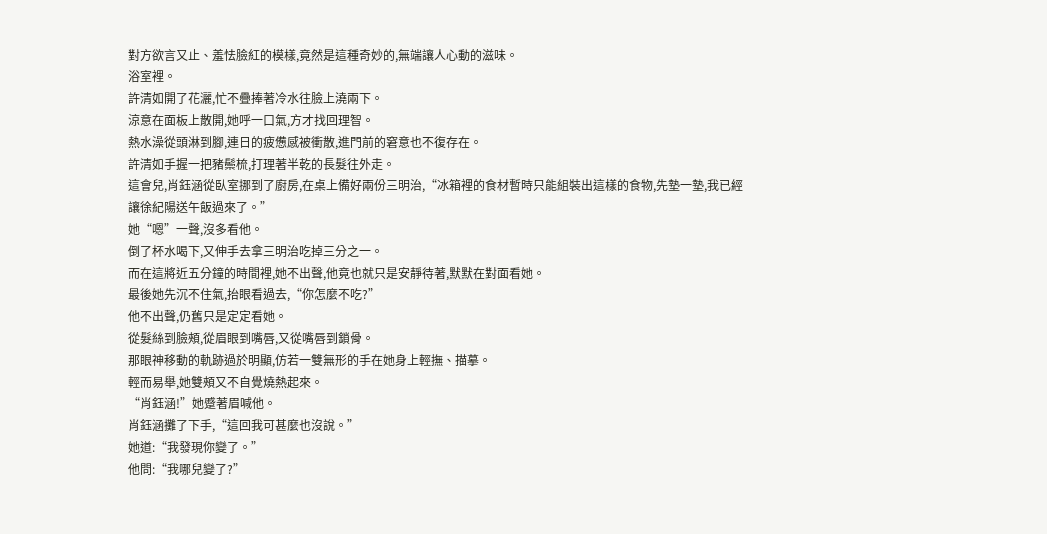對方欲言又止、羞怯臉紅的模樣,竟然是這種奇妙的,無端讓人心動的滋味。
浴室裡。
許清如開了花灑,忙不疊捧著冷水往臉上澆兩下。
涼意在面板上散開,她呼一口氣,方才找回理智。
熱水澡從頭淋到腳,連日的疲憊感被衝散,進門前的窘意也不復存在。
許清如手握一把豬鬃梳,打理著半乾的長髮往外走。
這會兒,肖鈺涵從臥室挪到了廚房,在桌上備好兩份三明治,“冰箱裡的食材暫時只能組裝出這樣的食物,先墊一墊,我已經讓徐紀陽送午飯過來了。”
她“嗯”一聲,沒多看他。
倒了杯水喝下,又伸手去拿三明治吃掉三分之一。
而在這將近五分鐘的時間裡,她不出聲,他竟也就只是安靜待著,默默在對面看她。
最後她先沉不住氣,抬眼看過去,“你怎麼不吃?”
他不出聲,仍舊只是定定看她。
從髮絲到臉頰,從眉眼到嘴唇,又從嘴唇到鎖骨。
那眼神移動的軌跡過於明顯,仿若一雙無形的手在她身上輕撫、描摹。
輕而易舉,她雙頰又不自覺燒熱起來。
“肖鈺涵!”她蹙著眉喊他。
肖鈺涵攤了下手,“這回我可甚麼也沒說。”
她道:“我發現你變了。”
他問:“我哪兒變了?”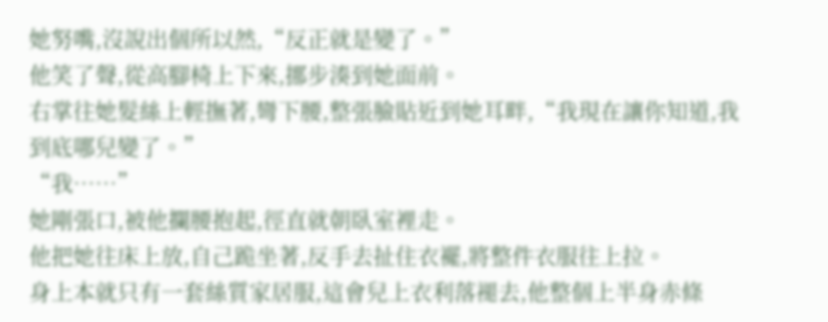她努嘴,沒說出個所以然,“反正就是變了。”
他笑了聲,從高腳椅上下來,挪步湊到她面前。
右掌往她髮絲上輕撫著,彎下腰,整張臉貼近到她耳畔,“我現在讓你知道,我到底哪兒變了。”
“我……”
她剛張口,被他攔腰抱起,徑直就朝臥室裡走。
他把她往床上放,自己跪坐著,反手去扯住衣襬,將整件衣服往上拉。
身上本就只有一套絲質家居服,這會兒上衣利落褪去,他整個上半身赤條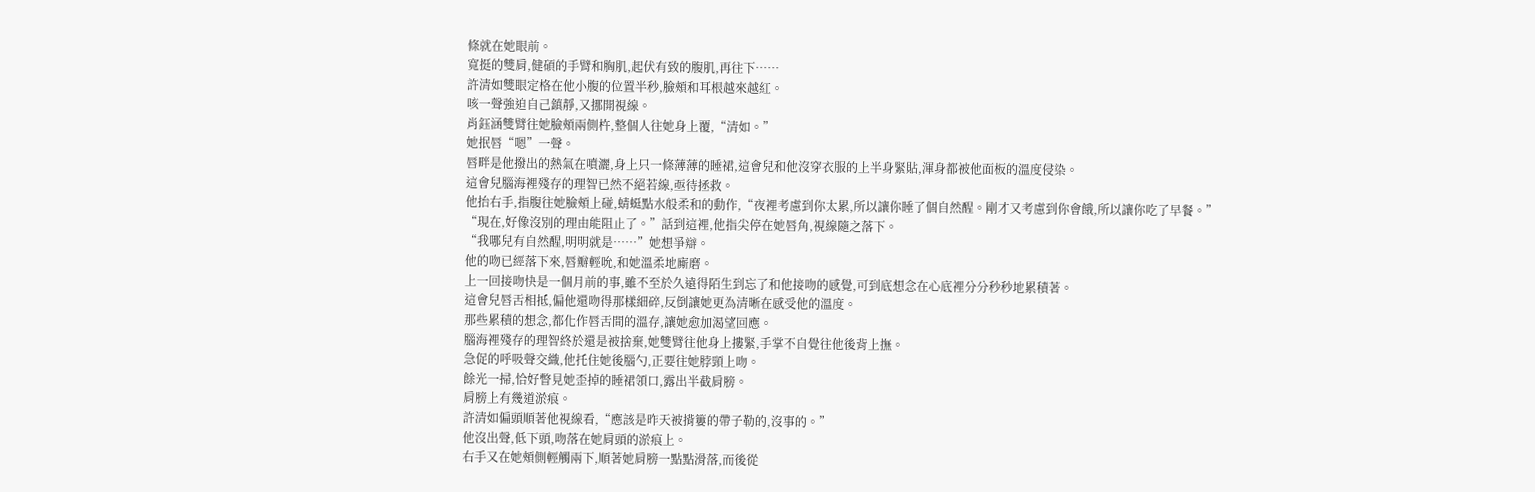條就在她眼前。
寬挺的雙肩,健碩的手臂和胸肌,起伏有致的腹肌,再往下……
許清如雙眼定格在他小腹的位置半秒,臉頰和耳根越來越紅。
咳一聲強迫自己鎮靜,又挪開視線。
肖鈺涵雙臂往她臉頰兩側杵,整個人往她身上覆,“清如。”
她抿唇“嗯”一聲。
唇畔是他撥出的熱氣在噴灑,身上只一條薄薄的睡裙,這會兒和他沒穿衣服的上半身緊貼,渾身都被他面板的溫度侵染。
這會兒腦海裡殘存的理智已然不絕若線,亟待拯救。
他抬右手,指腹往她臉頰上碰,蜻蜓點水般柔和的動作,“夜裡考慮到你太累,所以讓你睡了個自然醒。剛才又考慮到你會餓,所以讓你吃了早餐。”
“現在,好像沒別的理由能阻止了。”話到這裡,他指尖停在她唇角,視線隨之落下。
“我哪兒有自然醒,明明就是……”她想爭辯。
他的吻已經落下來,唇瓣輕吮,和她溫柔地廝磨。
上一回接吻快是一個月前的事,雖不至於久遠得陌生到忘了和他接吻的感覺,可到底想念在心底裡分分秒秒地累積著。
這會兒唇舌相抵,偏他還吻得那樣細碎,反倒讓她更為清晰在感受他的溫度。
那些累積的想念,都化作唇舌間的溫存,讓她愈加渴望回應。
腦海裡殘存的理智終於還是被捨棄,她雙臂往他身上摟緊,手掌不自覺往他後背上撫。
急促的呼吸聲交織,他托住她後腦勺,正要往她脖頸上吻。
餘光一掃,恰好瞥見她歪掉的睡裙領口,露出半截肩膀。
肩膀上有幾道淤痕。
許清如偏頭順著他視線看,“應該是昨天被揹簍的帶子勒的,沒事的。”
他沒出聲,低下頭,吻落在她肩頭的淤痕上。
右手又在她頰側輕觸兩下,順著她肩膀一點點滑落,而後從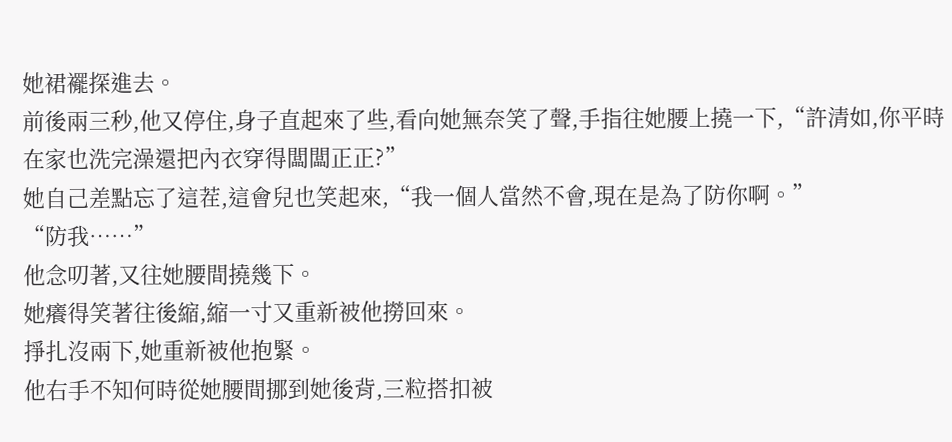她裙襬探進去。
前後兩三秒,他又停住,身子直起來了些,看向她無奈笑了聲,手指往她腰上撓一下,“許清如,你平時在家也洗完澡還把內衣穿得闆闆正正?”
她自己差點忘了這茬,這會兒也笑起來,“我一個人當然不會,現在是為了防你啊。”
“防我……”
他念叨著,又往她腰間撓幾下。
她癢得笑著往後縮,縮一寸又重新被他撈回來。
掙扎沒兩下,她重新被他抱緊。
他右手不知何時從她腰間挪到她後背,三粒搭扣被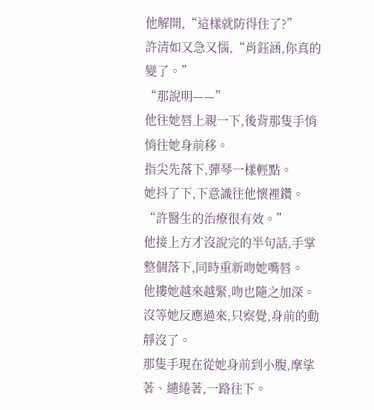他解開,“這樣就防得住了?”
許清如又急又惱,“肖鈺涵,你真的變了。”
“那說明——”
他往她唇上親一下,後背那隻手悄悄往她身前移。
指尖先落下,彈琴一樣輕點。
她抖了下,下意識往他懷裡鑽。
“許醫生的治療很有效。”
他接上方才沒說完的半句話,手掌整個落下,同時重新吻她嘴唇。
他摟她越來越緊,吻也隨之加深。
沒等她反應過來,只察覺,身前的動靜沒了。
那隻手現在從她身前到小腹,摩挲著、繾綣著,一路往下。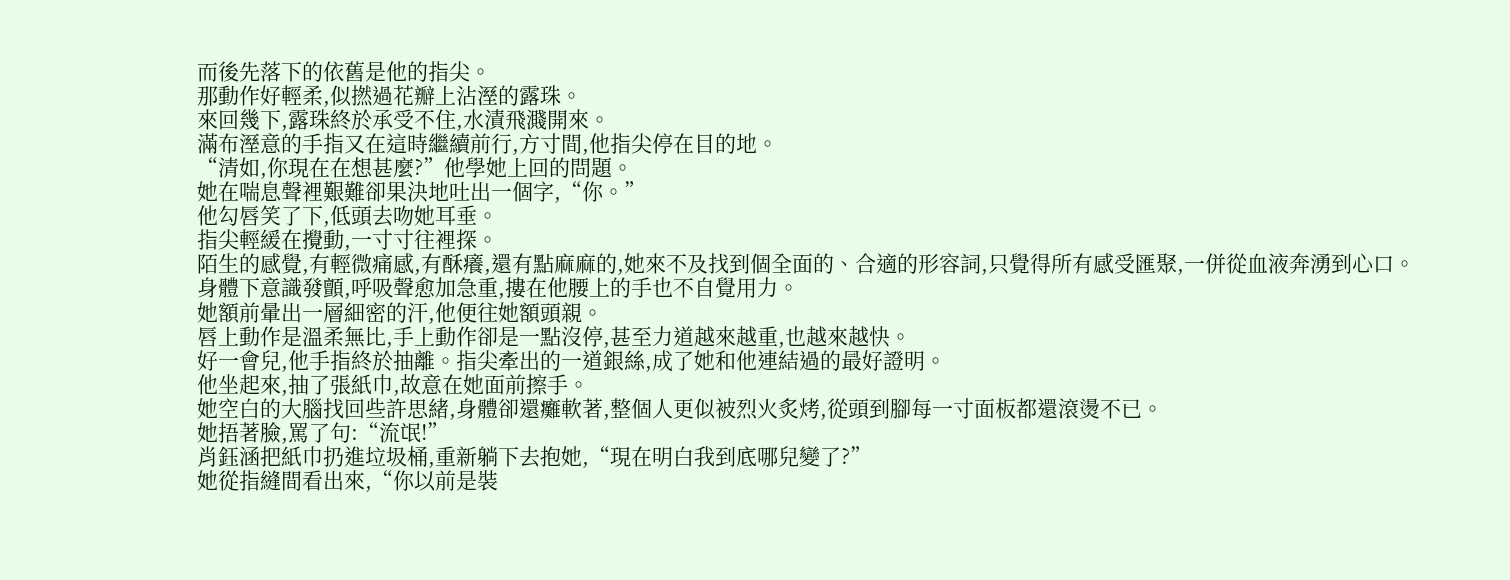而後先落下的依舊是他的指尖。
那動作好輕柔,似撚過花瓣上沾溼的露珠。
來回幾下,露珠終於承受不住,水漬飛濺開來。
滿布溼意的手指又在這時繼續前行,方寸間,他指尖停在目的地。
“清如,你現在在想甚麼?”他學她上回的問題。
她在喘息聲裡艱難卻果決地吐出一個字,“你。”
他勾唇笑了下,低頭去吻她耳垂。
指尖輕緩在攪動,一寸寸往裡探。
陌生的感覺,有輕微痛感,有酥癢,還有點麻麻的,她來不及找到個全面的、合適的形容詞,只覺得所有感受匯聚,一併從血液奔湧到心口。
身體下意識發顫,呼吸聲愈加急重,摟在他腰上的手也不自覺用力。
她額前暈出一層細密的汗,他便往她額頭親。
唇上動作是溫柔無比,手上動作卻是一點沒停,甚至力道越來越重,也越來越快。
好一會兒,他手指終於抽離。指尖牽出的一道銀絲,成了她和他連結過的最好證明。
他坐起來,抽了張紙巾,故意在她面前擦手。
她空白的大腦找回些許思緒,身體卻還癱軟著,整個人更似被烈火炙烤,從頭到腳每一寸面板都還滾燙不已。
她捂著臉,罵了句:“流氓!”
肖鈺涵把紙巾扔進垃圾桶,重新躺下去抱她,“現在明白我到底哪兒變了?”
她從指縫間看出來,“你以前是裝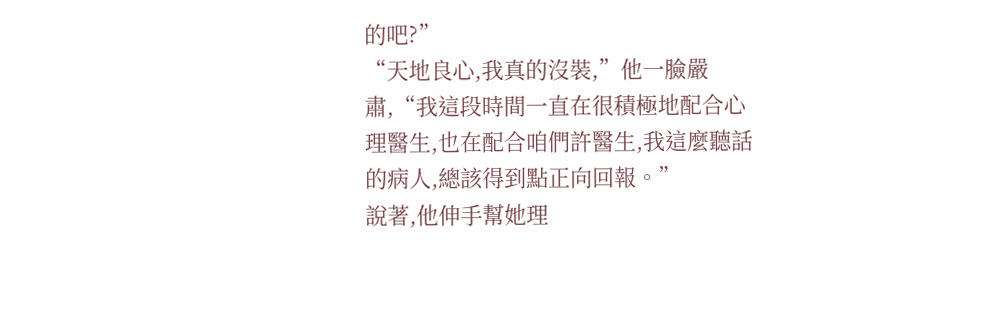的吧?”
“天地良心,我真的沒裝,”他一臉嚴肅,“我這段時間一直在很積極地配合心理醫生,也在配合咱們許醫生,我這麼聽話的病人,總該得到點正向回報。”
說著,他伸手幫她理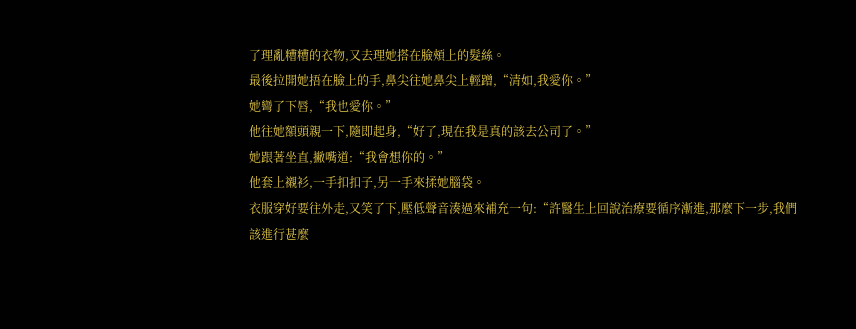了理亂糟糟的衣物,又去理她搭在臉頰上的髮絲。
最後拉開她捂在臉上的手,鼻尖往她鼻尖上輕蹭,“清如,我愛你。”
她彎了下唇,“我也愛你。”
他往她額頭親一下,隨即起身,“好了,現在我是真的該去公司了。”
她跟著坐直,撇嘴道:“我會想你的。”
他套上襯衫,一手扣扣子,另一手來揉她腦袋。
衣服穿好要往外走,又笑了下,壓低聲音湊過來補充一句:“許醫生上回說治療要循序漸進,那麼下一步,我們該進行甚麼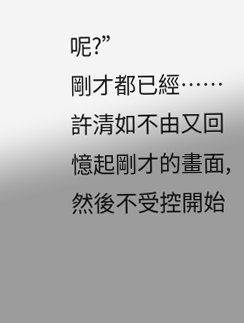呢?”
剛才都已經……
許清如不由又回憶起剛才的畫面,然後不受控開始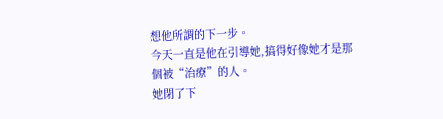想他所謂的下一步。
今天一直是他在引導她,搞得好像她才是那個被“治療”的人。
她閉了下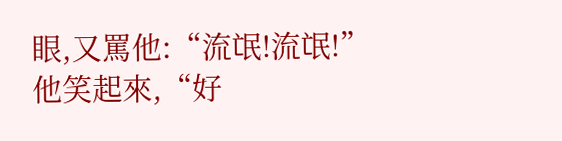眼,又罵他:“流氓!流氓!”
他笑起來,“好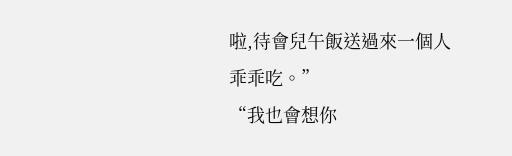啦,待會兒午飯送過來一個人乖乖吃。”
“我也會想你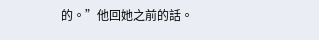的。”他回她之前的話。